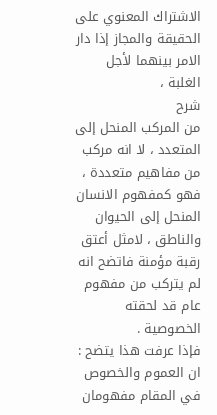الاشتراك المعنوي على الحقيقة والمجاز إذا دار الامر بينهما لأجل الغلبة ،
شرح
من المركب المنحل إلى المتعدد ، لا انه مركب من مفاهيم متعددة ، فهو كمفهوم الانسان المنحل إلى الحيوان والناطق ، لامثل أعتق رقبة مؤمنة فاتضح انه لم يتركب من مفهوم عام قد لحقته الخصوصية .
فإذا عرفت هذا يتضح : ان العموم والخصوص في المقام مفهومان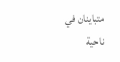متباينان في ناحية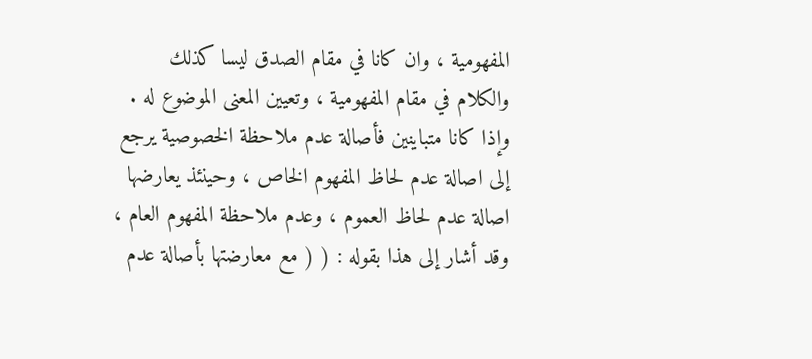المفهومية ، وان كانا في مقام الصدق ليسا كذلك والكلام في مقام المفهومية ، وتعيين المعنى الموضوع له .
وإذا كانا متباينين فأصالة عدم ملاحظة الخصوصية يرجع إلى اصالة عدم لحاظ المفهوم الخاص ، وحينئذ يعارضها اصالة عدم لحاظ العموم ، وعدم ملاحظة المفهوم العام ، وقد أشار إلى هذا بقوله : ( ( مع معارضتها بأصالة عدم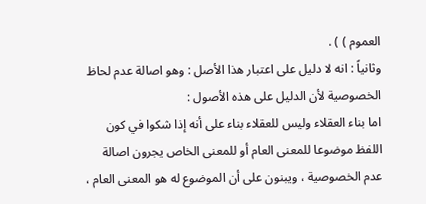العموم ) ) .
وثانياً : انه لا دليل على اعتبار هذا الأصل : وهو اصالة عدم لحاظ الخصوصية لأن الدليل على هذه الأصول :
اما بناء العقلاء وليس للعقلاء بناء على أنه إذا شكوا في كون اللفظ موضوعا للمعنى العام أو للمعنى الخاص يجرون اصالة عدم الخصوصية ، ويبنون على أن الموضوع له هو المعنى العام ،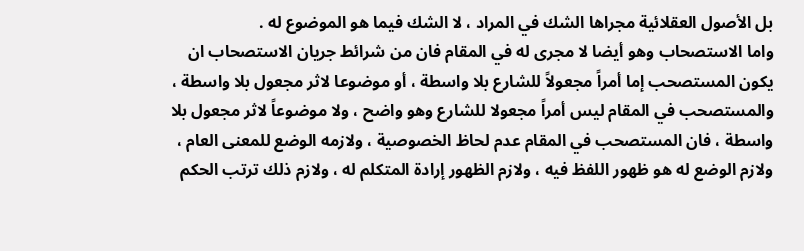بل الأصول العقلائية مجراها الشك في المراد ، لا الشك فيما هو الموضوع له .
واما الاستصحاب وهو أيضا لا مجرى له في المقام فان من شرائط جريان الاستصحاب ان يكون المستصحب إما أمراً مجعولاً للشارع بلا واسطة ، أو موضوعا لاثر مجعول بلا واسطة ، والمستصحب في المقام ليس أمراً مجعولا للشارع وهو واضح ، ولا موضوعاً لاثر مجعول بلا واسطة ، فان المستصحب في المقام عدم لحاظ الخصوصية ، ولازمه الوضع للمعنى العام ، ولازم الوضع له هو ظهور اللفظ فيه ، ولازم الظهور إرادة المتكلم له ، ولازم ذلك ترتب الحكم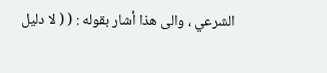الشرعي ، والى هذا أشار بقوله : ( ( لا دليل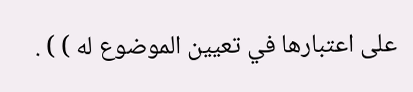على اعتبارها في تعيين الموضوع له ) ) .